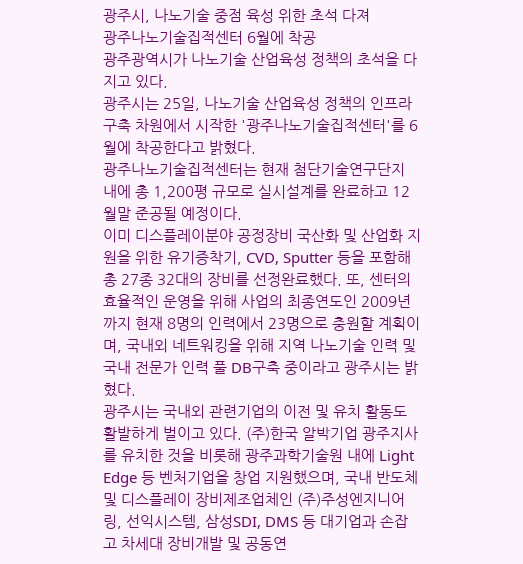광주시, 나노기술 중점 육성 위한 초석 다져
광주나노기술집적센터 6월에 착공
광주광역시가 나노기술 산업육성 정책의 초석을 다지고 있다.
광주시는 25일, 나노기술 산업육성 정책의 인프라 구축 차원에서 시작한 '광주나노기술집적센터'를 6월에 착공한다고 밝혔다.
광주나노기술집적센터는 현재 첨단기술연구단지 내에 총 1,200평 규모로 실시설계를 완료하고 12월말 준공될 예정이다.
이미 디스플레이분야 공정장비 국산화 및 산업화 지원을 위한 유기증착기, CVD, Sputter 등을 포함해 총 27종 32대의 장비를 선정완료했다. 또, 센터의 효율적인 운영을 위해 사업의 최종연도인 2009년까지 현재 8명의 인력에서 23명으로 충원할 계획이며, 국내외 네트워킹을 위해 지역 나노기술 인력 및 국내 전문가 인력 풀 DB구축 중이라고 광주시는 밝혔다.
광주시는 국내외 관련기업의 이전 및 유치 활동도 활발하게 벌이고 있다. (주)한국 알박기업 광주지사를 유치한 것을 비롯해 광주과학기술원 내에 Light Edge 등 벤처기업을 창업 지원했으며, 국내 반도체 및 디스플레이 장비제조업체인 (주)주성엔지니어링, 선익시스템, 삼성SDI, DMS 등 대기업과 손잡고 차세대 장비개발 및 공동연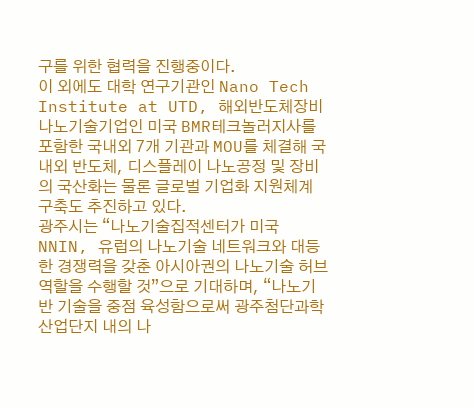구를 위한 협력을 진행중이다.
이 외에도 대학 연구기관인 Nano Tech Institute at UTD, 해외반도체장비 나노기술기업인 미국 BMR테크놀러지사를 포함한 국내외 7개 기관과 MOU를 체결해 국내외 반도체, 디스플레이 나노공정 및 장비의 국산화는 물론 글로벌 기업화 지원체계 구축도 추진하고 있다.
광주시는 “나노기술집적센터가 미국 NNIN, 유럽의 나노기술 네트워크와 대등한 경쟁력을 갖춘 아시아권의 나노기술 허브 역할을 수행할 것”으로 기대하며, “나노기반 기술을 중점 육성함으로써 광주첨단과학산업단지 내의 나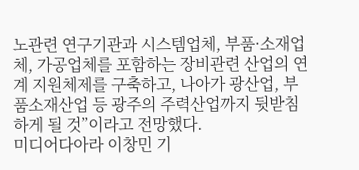노관련 연구기관과 시스템업체, 부품·소재업체, 가공업체를 포함하는 장비관련 산업의 연계 지원체제를 구축하고, 나아가 광산업, 부품소재산업 등 광주의 주력산업까지 뒷받침하게 될 것”이라고 전망했다.
미디어다아라 이창민 기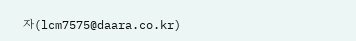자(lcm7575@daara.co.kr)